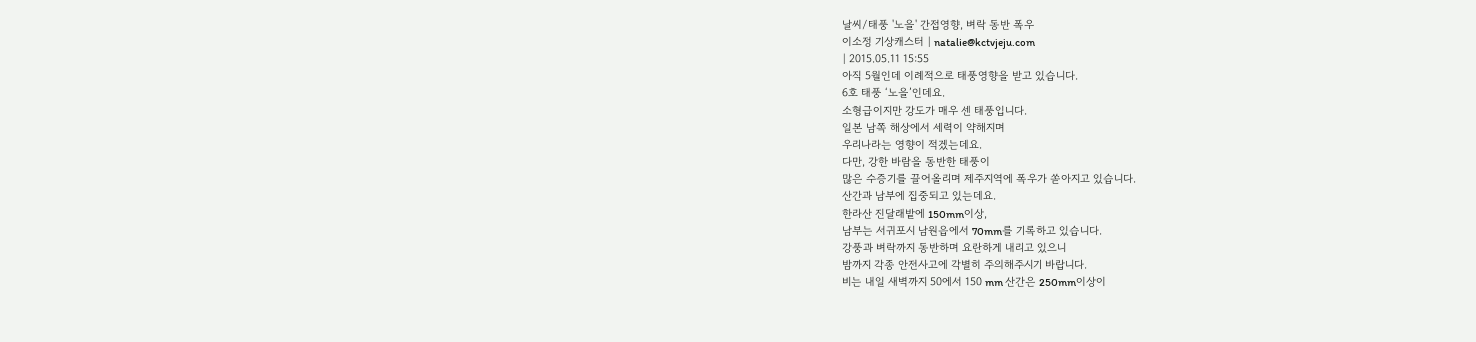날씨/태풍 '노을' 간접영향, 벼락 동반 폭우
이소정 기상캐스터 | natalie@kctvjeju.com
| 2015.05.11 15:55
아직 5월인데 이례적으로 태풍영향을 받고 있습니다.
6호 태풍 ‘노을’인데요.
소형급이지만 강도가 매우 센 태풍입니다.
일본 남쪽 해상에서 세력이 약해지며
우리나라는 영향이 적겠는데요.
다만, 강한 바람을 동반한 태풍이
많은 수증기를 끌어올리며 제주지역에 폭우가 쏟아지고 있습니다.
산간과 남부에 집중되고 있는데요.
한라산 진달래밭에 150mm이상,
남부는 서귀포시 남원읍에서 70mm를 기록하고 있습니다.
강풍과 벼락까지 동반하며 요란하게 내리고 있으니
밤까지 각종 안전사고에 각별히 주의해주시기 바랍니다.
비는 내일 새벽까지 50에서 150 mm 산간은 250mm이상이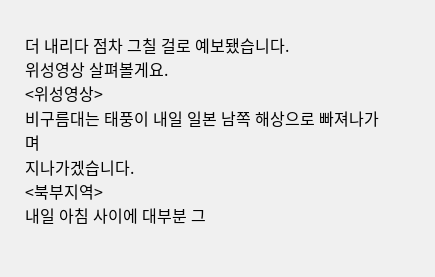더 내리다 점차 그칠 걸로 예보됐습니다.
위성영상 살펴볼게요.
<위성영상>
비구름대는 태풍이 내일 일본 남쪽 해상으로 빠져나가며
지나가겠습니다.
<북부지역>
내일 아침 사이에 대부분 그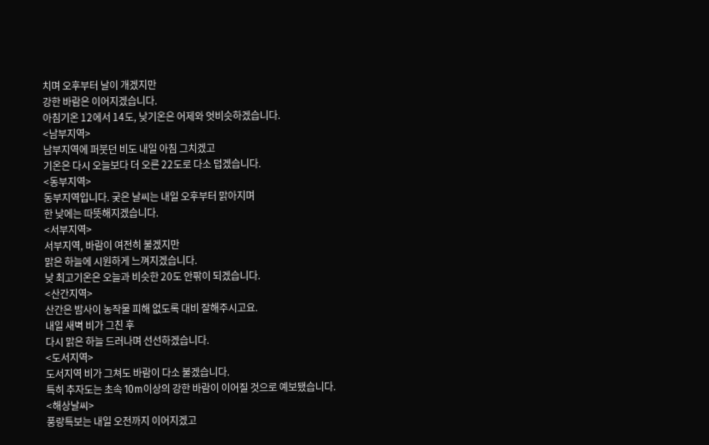치며 오후부터 날이 개겠지만
강한 바람은 이어지겠습니다.
아침기온 12에서 14도, 낮기온은 어제와 엇비슷하겠습니다.
<남부지역>
남부지역에 퍼붓던 비도 내일 아침 그치겠고
기온은 다시 오늘보다 더 오른 22도로 다소 덥겠습니다.
<동부지역>
동부지역입니다. 궂은 날씨는 내일 오후부터 맑아지며
한 낮에는 따뜻해지겠습니다.
<서부지역>
서부지역, 바람이 여전히 불겠지만
맑은 하늘에 시원하게 느껴지겠습니다.
낮 최고기온은 오늘과 비슷한 20도 안팎이 되겠습니다.
<산간지역>
산간은 밤사이 농작물 피해 없도록 대비 잘해주시고요.
내일 새벽 비가 그친 후
다시 맑은 하늘 드러나며 선선하겠습니다.
<도서지역>
도서지역 비가 그쳐도 바람이 다소 불겠습니다.
특히 추자도는 초속 10m이상의 강한 바람이 이어질 것으로 예보됐습니다.
<해상날씨>
풍랑특보는 내일 오전까지 이어지겠고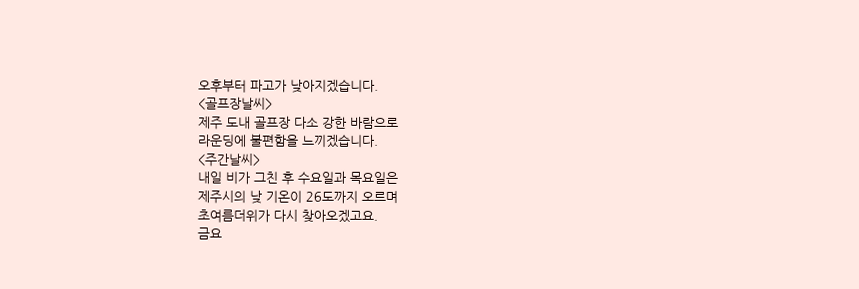오후부터 파고가 낮아지겠습니다.
<골프장날씨>
제주 도내 골프장 다소 강한 바람으로
라운딩에 불편함을 느끼겠습니다.
<주간날씨>
내일 비가 그친 후 수요일과 목요일은
제주시의 낮 기온이 26도까지 오르며
초여름더위가 다시 찾아오겠고요.
금요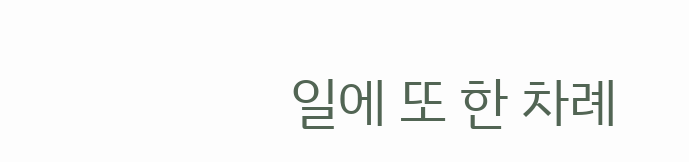일에 또 한 차례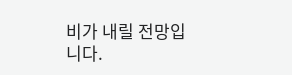비가 내릴 전망입니다.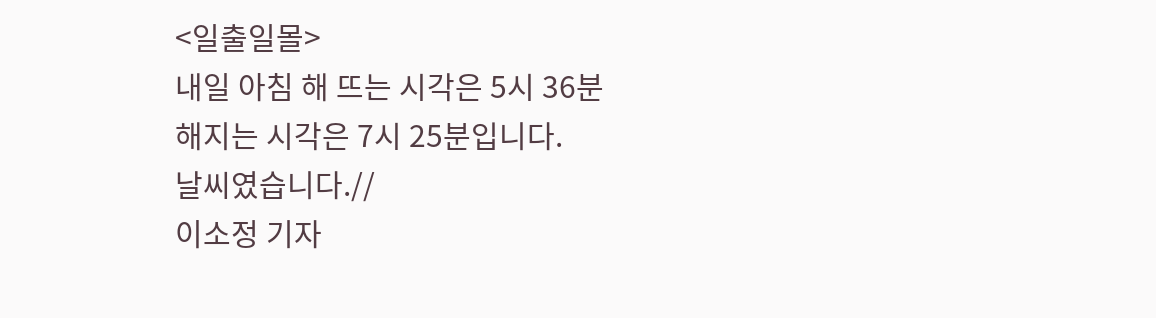<일출일몰>
내일 아침 해 뜨는 시각은 5시 36분
해지는 시각은 7시 25분입니다.
날씨였습니다.//
이소정 기자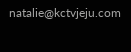natalie@kctvjeju.com